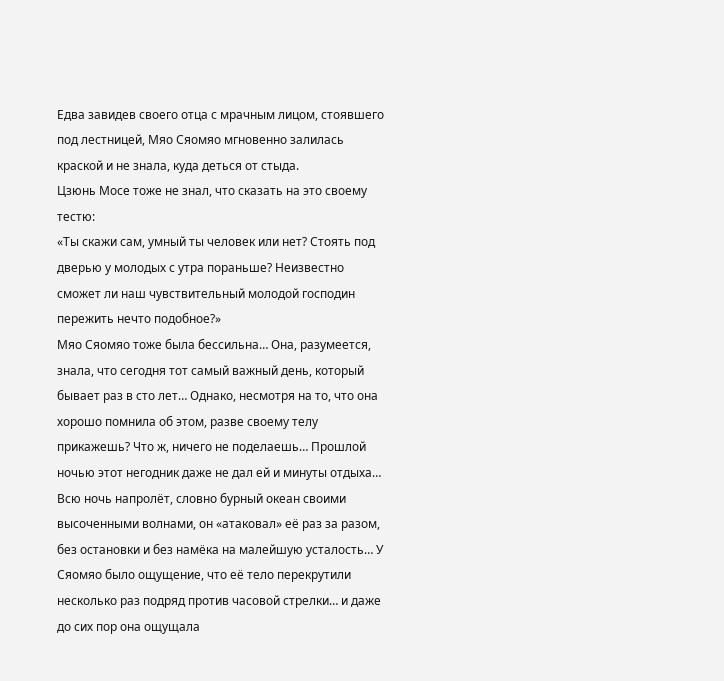Едва завидев своего отца с мрачным лицом, стоявшего под лестницей, Мяо Сяомяо мгновенно залилась краской и не знала, куда деться от стыда.
Цзюнь Мосе тоже не знал, что сказать на это своему тестю:
«Ты скажи сам, умный ты человек или нет? Стоять под дверью у молодых с утра пораньше? Неизвестно сможет ли наш чувствительный молодой господин пережить нечто подобное?»
Мяо Сяомяо тоже была бессильна… Она, разумеется, знала, что сегодня тот самый важный день, который бывает раз в сто лет… Однако, несмотря на то, что она хорошо помнила об этом, разве своему телу прикажешь? Что ж, ничего не поделаешь… Прошлой ночью этот негодник даже не дал ей и минуты отдыха… Всю ночь напролёт, словно бурный океан своими высоченными волнами, он «атаковал» её раз за разом, без остановки и без намёка на малейшую усталость… У Сяомяо было ощущение, что её тело перекрутили несколько раз подряд против часовой стрелки… и даже до сих пор она ощущала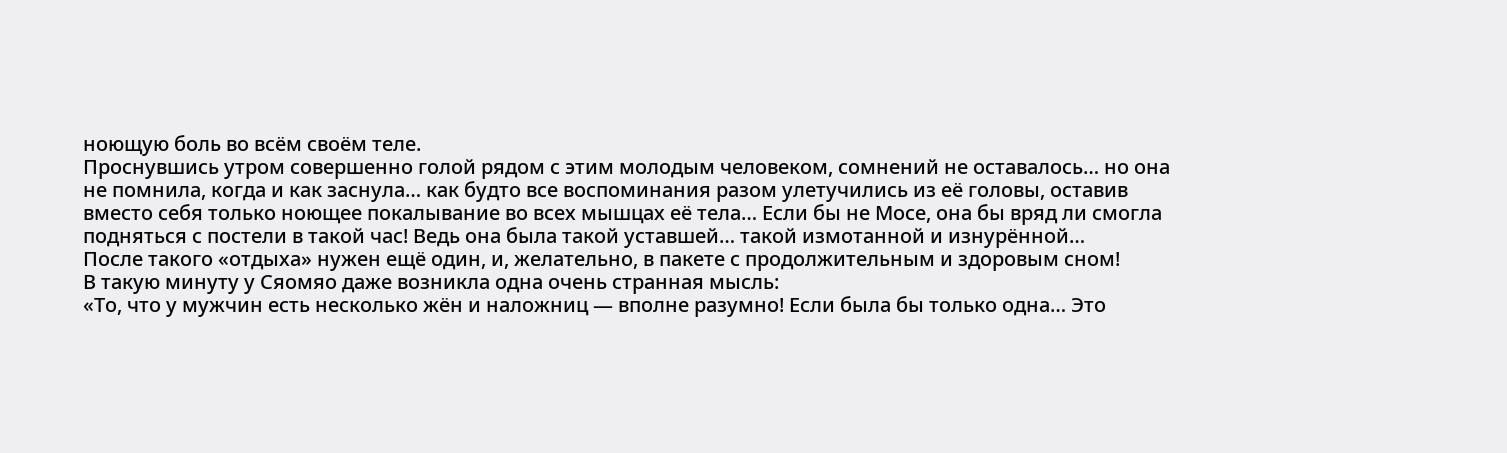ноющую боль во всём своём теле.
Проснувшись утром совершенно голой рядом с этим молодым человеком, сомнений не оставалось… но она не помнила, когда и как заснула… как будто все воспоминания разом улетучились из её головы, оставив вместо себя только ноющее покалывание во всех мышцах её тела… Если бы не Мосе, она бы вряд ли смогла подняться с постели в такой час! Ведь она была такой уставшей… такой измотанной и изнурённой…
После такого «отдыха» нужен ещё один, и, желательно, в пакете с продолжительным и здоровым сном!
В такую минуту у Сяомяо даже возникла одна очень странная мысль:
«То, что у мужчин есть несколько жён и наложниц — вполне разумно! Если была бы только одна… Это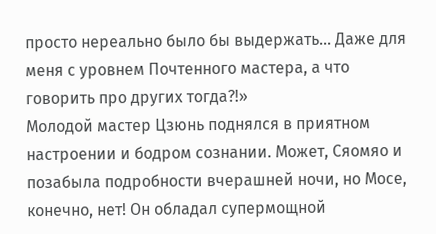просто нереально было бы выдержать… Даже для меня с уровнем Почтенного мастера, а что говорить про других тогда?!»
Молодой мастер Цзюнь поднялся в приятном настроении и бодром сознании. Может, Сяомяо и позабыла подробности вчерашней ночи, но Мосе, конечно, нет! Он обладал супермощной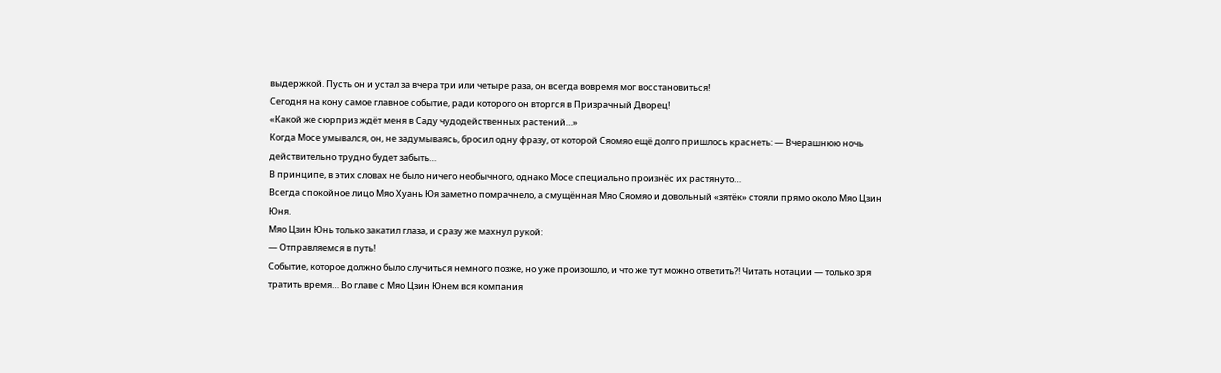выдержкой. Пусть он и устал за вчера три или четыре раза, он всегда вовремя мог восстановиться!
Сегодня на кону самое главное событие, ради которого он вторгся в Призрачный Дворец!
«Какой же сюрприз ждёт меня в Саду чудодейственных растений…»
Когда Мосе умывался, он, не задумываясь, бросил одну фразу, от которой Сяомяо ещё долго пришлось краснеть: — Вчерашнюю ночь действительно трудно будет забыть…
В принципе, в этих словах не было ничего необычного, однако Мосе специально произнёс их растянуто…
Всегда спокойное лицо Мяо Хуань Юя заметно помрачнело, а смущённая Мяо Сяомяо и довольный «зятёк» стояли прямо около Мяо Цзин Юня.
Мяо Цзин Юнь только закатил глаза, и сразу же махнул рукой:
— Отправляемся в путь!
Событие, которое должно было случиться немного позже, но уже произошло, и что же тут можно ответить?! Читать нотации — только зря тратить время… Во главе с Мяо Цзин Юнем вся компания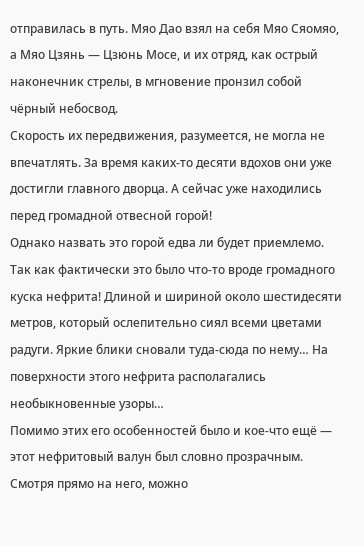отправилась в путь. Мяо Дао взял на себя Мяо Сяомяо, а Мяо Цзянь — Цзюнь Мосе, и их отряд, как острый наконечник стрелы, в мгновение пронзил собой чёрный небосвод.
Скорость их передвижения, разумеется, не могла не впечатлять. За время каких-то десяти вдохов они уже достигли главного дворца. А сейчас уже находились перед громадной отвесной горой!
Однако назвать это горой едва ли будет приемлемо. Так как фактически это было что-то вроде громадного куска нефрита! Длиной и шириной около шестидесяти метров, который ослепительно сиял всеми цветами радуги. Яркие блики сновали туда-сюда по нему… На поверхности этого нефрита располагались необыкновенные узоры…
Помимо этих его особенностей было и кое-что ещё — этот нефритовый валун был словно прозрачным. Смотря прямо на него, можно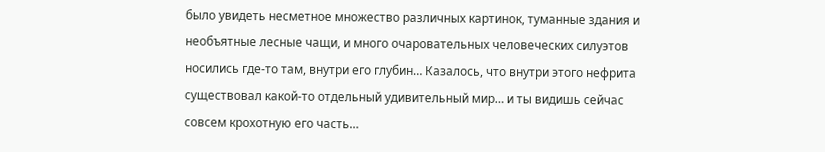было увидеть несметное множество различных картинок, туманные здания и необъятные лесные чащи, и много очаровательных человеческих силуэтов носились где-то там, внутри его глубин… Казалось, что внутри этого нефрита существовал какой-то отдельный удивительный мир… и ты видишь сейчас совсем крохотную его часть…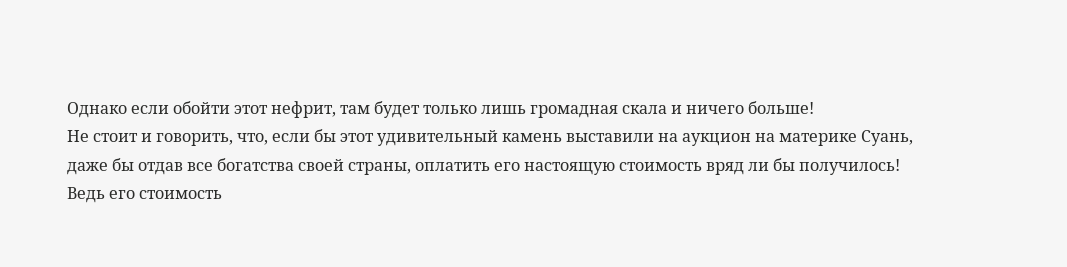Однако если обойти этот нефрит, там будет только лишь громадная скала и ничего больше!
Не стоит и говорить, что, если бы этот удивительный камень выставили на аукцион на материке Суань, даже бы отдав все богатства своей страны, оплатить его настоящую стоимость вряд ли бы получилось! Ведь его стоимость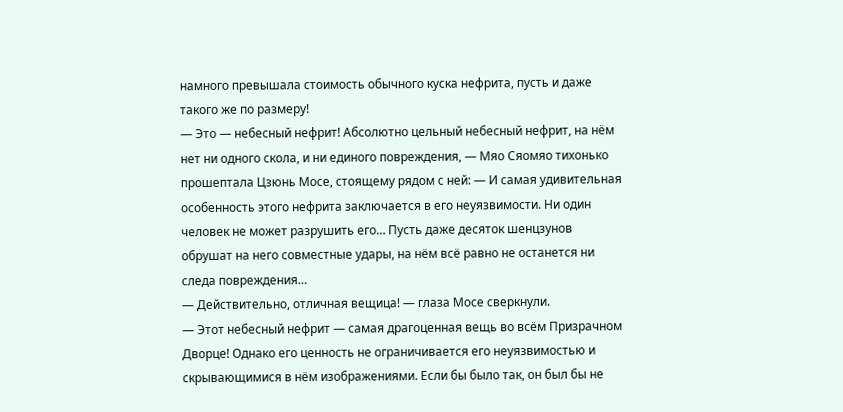намного превышала стоимость обычного куска нефрита, пусть и даже такого же по размеру!
— Это — небесный нефрит! Абсолютно цельный небесный нефрит, на нём нет ни одного скола, и ни единого повреждения, — Мяо Сяомяо тихонько прошептала Цзюнь Мосе, стоящему рядом с ней: — И самая удивительная особенность этого нефрита заключается в его неуязвимости. Ни один человек не может разрушить его… Пусть даже десяток шенцзунов обрушат на него совместные удары, на нём всё равно не останется ни следа повреждения…
— Действительно, отличная вещица! — глаза Мосе сверкнули.
— Этот небесный нефрит — самая драгоценная вещь во всём Призрачном Дворце! Однако его ценность не ограничивается его неуязвимостью и скрывающимися в нём изображениями. Если бы было так, он был бы не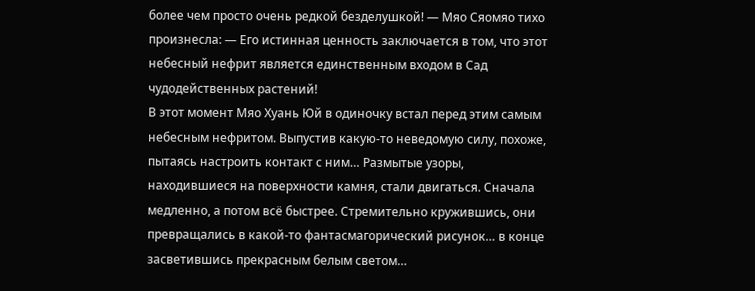более чем просто очень редкой безделушкой! — Мяо Сяомяо тихо произнесла: — Его истинная ценность заключается в том, что этот небесный нефрит является единственным входом в Сад чудодейственных растений!
В этот момент Мяо Хуань Юй в одиночку встал перед этим самым небесным нефритом. Выпустив какую-то неведомую силу, похоже, пытаясь настроить контакт с ним… Размытые узоры, находившиеся на поверхности камня, стали двигаться. Сначала медленно, а потом всё быстрее. Стремительно кружившись, они превращались в какой-то фантасмагорический рисунок… в конце засветившись прекрасным белым светом…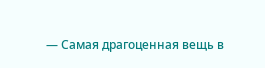— Самая драгоценная вещь в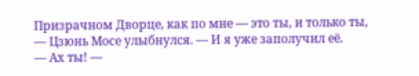Призрачном Дворце, как по мне — это ты, и только ты, — Цзюнь Мосе улыбнулся. — И я уже заполучил её.
— Ах ты! —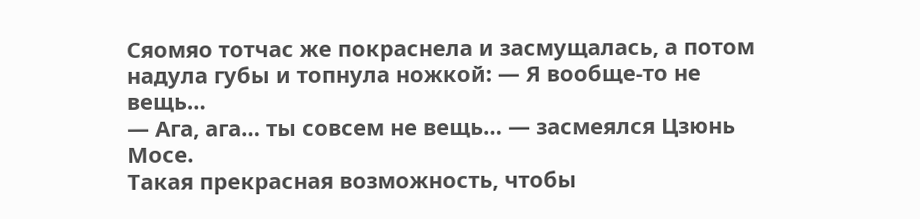Сяомяо тотчас же покраснела и засмущалась, а потом надула губы и топнула ножкой: — Я вообще-то не вещь…
— Ага, ага… ты совсем не вещь… — засмеялся Цзюнь Мосе.
Такая прекрасная возможность, чтобы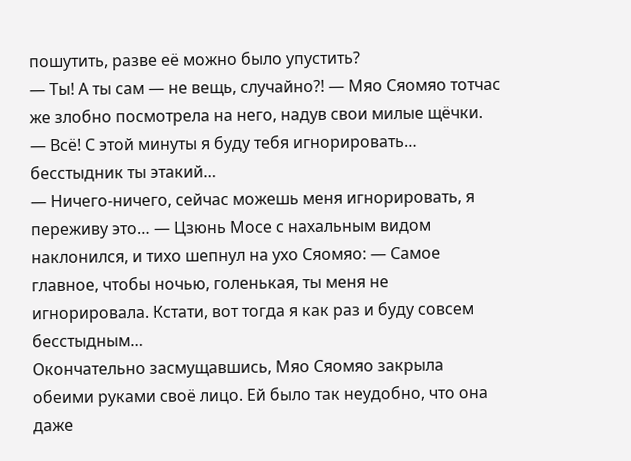пошутить, разве её можно было упустить?
— Ты! А ты сам — не вещь, случайно?! — Мяо Сяомяо тотчас же злобно посмотрела на него, надув свои милые щёчки. — Всё! С этой минуты я буду тебя игнорировать… бесстыдник ты этакий…
— Ничего-ничего, сейчас можешь меня игнорировать, я переживу это… — Цзюнь Мосе с нахальным видом наклонился, и тихо шепнул на ухо Сяомяо: — Самое главное, чтобы ночью, голенькая, ты меня не игнорировала. Кстати, вот тогда я как раз и буду совсем бесстыдным…
Окончательно засмущавшись, Мяо Сяомяо закрыла обеими руками своё лицо. Ей было так неудобно, что она даже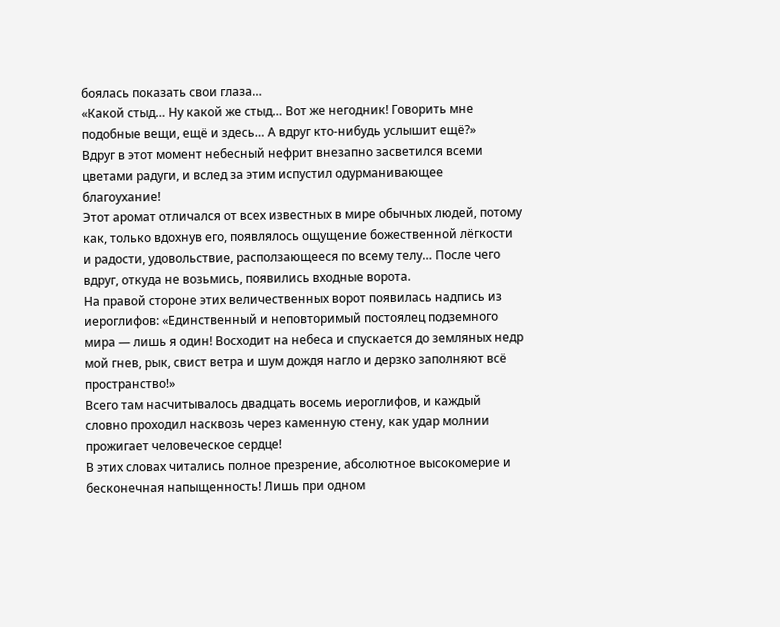боялась показать свои глаза…
«Какой стыд… Ну какой же стыд… Вот же негодник! Говорить мне подобные вещи, ещё и здесь… А вдруг кто-нибудь услышит ещё?»
Вдруг в этот момент небесный нефрит внезапно засветился всеми цветами радуги, и вслед за этим испустил одурманивающее благоухание!
Этот аромат отличался от всех известных в мире обычных людей, потому как, только вдохнув его, появлялось ощущение божественной лёгкости и радости, удовольствие, расползающееся по всему телу… После чего вдруг, откуда не возьмись, появились входные ворота.
На правой стороне этих величественных ворот появилась надпись из иероглифов: «Единственный и неповторимый постоялец подземного мира — лишь я один! Восходит на небеса и спускается до земляных недр мой гнев, рык, свист ветра и шум дождя нагло и дерзко заполняют всё пространство!»
Всего там насчитывалось двадцать восемь иероглифов, и каждый словно проходил насквозь через каменную стену, как удар молнии прожигает человеческое сердце!
В этих словах читались полное презрение, абсолютное высокомерие и бесконечная напыщенность! Лишь при одном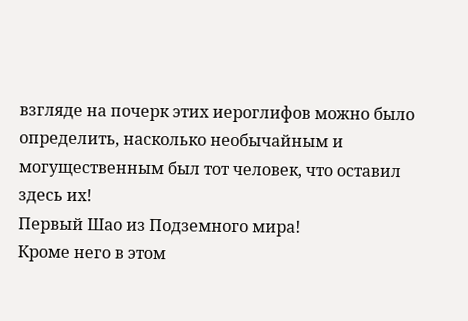взгляде на почерк этих иероглифов можно было определить, насколько необычайным и могущественным был тот человек, что оставил здесь их!
Первый Шао из Подземного мира!
Кроме него в этом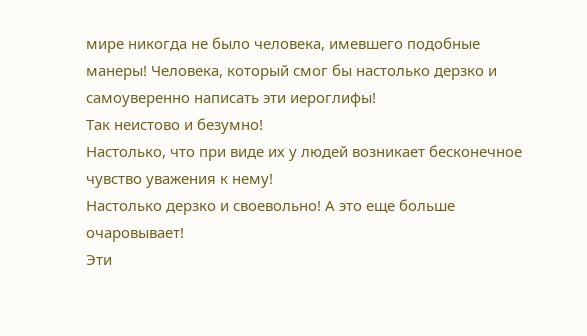мире никогда не было человека, имевшего подобные манеры! Человека, который смог бы настолько дерзко и самоуверенно написать эти иероглифы!
Так неистово и безумно!
Настолько, что при виде их у людей возникает бесконечное чувство уважения к нему!
Настолько дерзко и своевольно! А это еще больше очаровывает!
Эти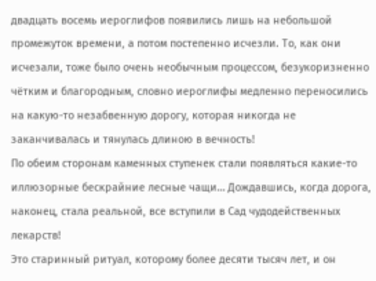двадцать восемь иероглифов появились лишь на небольшой промежуток времени, а потом постепенно исчезли. То, как они исчезали, тоже было очень необычным процессом, безукоризненно чётким и благородным, словно иероглифы медленно переносились на какую-то незабвенную дорогу, которая никогда не заканчивалась и тянулась длиною в вечность!
По обеим сторонам каменных ступенек стали появляться какие-то иллюзорные бескрайние лесные чащи… Дождавшись, когда дорога, наконец, стала реальной, все вступили в Сад чудодейственных лекарств!
Это старинный ритуал, которому более десяти тысяч лет, и он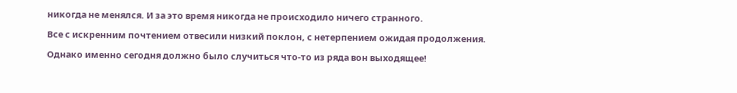никогда не менялся. И за это время никогда не происходило ничего странного.
Все с искренним почтением отвесили низкий поклон, с нетерпением ожидая продолжения. Однако именно сегодня должно было случиться что-то из ряда вон выходящее!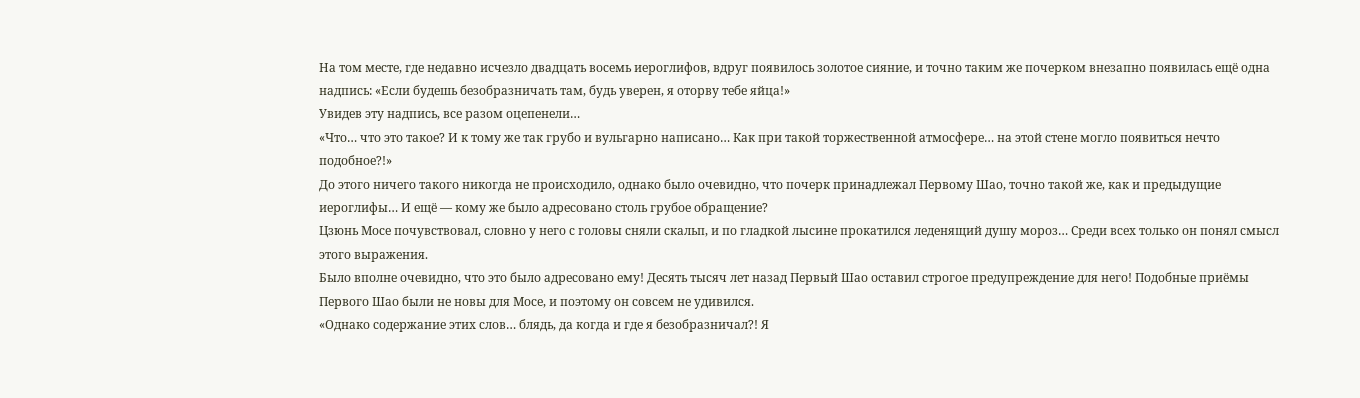На том месте, где недавно исчезло двадцать восемь иероглифов, вдруг появилось золотое сияние, и точно таким же почерком внезапно появилась ещё одна надпись: «Если будешь безобразничать там, будь уверен, я оторву тебе яйца!»
Увидев эту надпись, все разом оцепенели…
«Что… что это такое? И к тому же так грубо и вульгарно написано… Как при такой торжественной атмосфере… на этой стене могло появиться нечто подобное?!»
До этого ничего такого никогда не происходило, однако было очевидно, что почерк принадлежал Первому Шао, точно такой же, как и предыдущие иероглифы… И ещё — кому же было адресовано столь грубое обращение?
Цзюнь Мосе почувствовал, словно у него с головы сняли скальп, и по гладкой лысине прокатился леденящий душу мороз… Среди всех только он понял смысл этого выражения.
Было вполне очевидно, что это было адресовано ему! Десять тысяч лет назад Первый Шао оставил строгое предупреждение для него! Подобные приёмы Первого Шао были не новы для Мосе, и поэтому он совсем не удивился.
«Однако содержание этих слов… блядь, да когда и где я безобразничал?! Я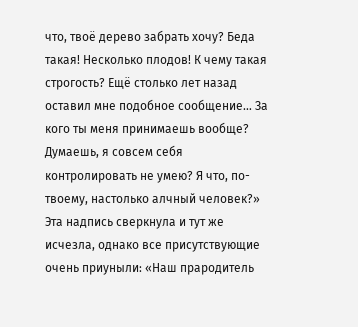что, твоё дерево забрать хочу? Беда такая! Несколько плодов! К чему такая строгость? Ещё столько лет назад оставил мне подобное сообщение… За кого ты меня принимаешь вообще? Думаешь, я совсем себя контролировать не умею? Я что, по-твоему, настолько алчный человек?»
Эта надпись сверкнула и тут же исчезла, однако все присутствующие очень приуныли: «Наш прародитель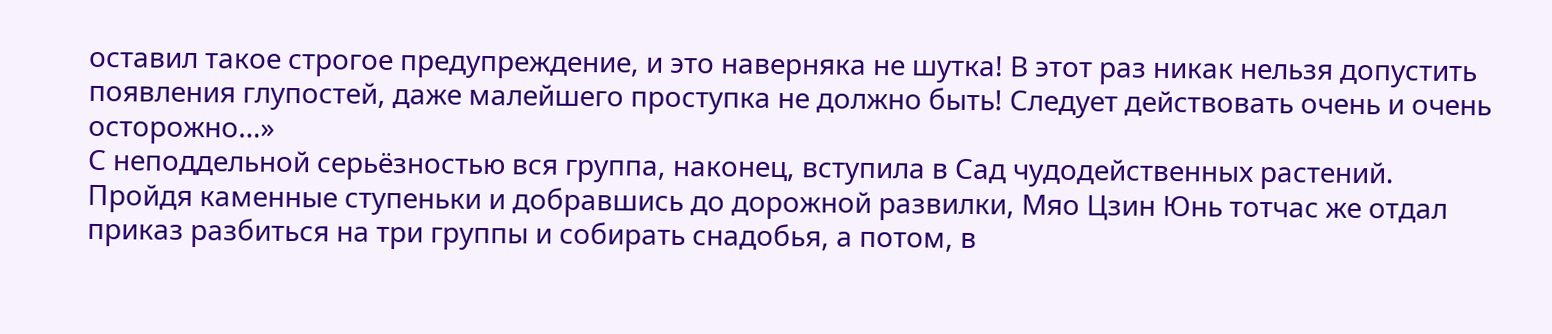оставил такое строгое предупреждение, и это наверняка не шутка! В этот раз никак нельзя допустить появления глупостей, даже малейшего проступка не должно быть! Следует действовать очень и очень осторожно…»
С неподдельной серьёзностью вся группа, наконец, вступила в Сад чудодейственных растений.
Пройдя каменные ступеньки и добравшись до дорожной развилки, Мяо Цзин Юнь тотчас же отдал приказ разбиться на три группы и собирать снадобья, а потом, в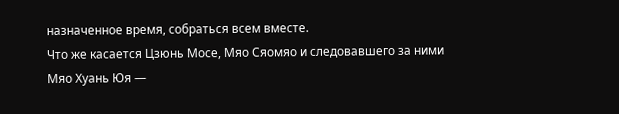назначенное время, собраться всем вместе.
Что же касается Цзюнь Мосе, Мяо Сяомяо и следовавшего за ними Мяо Хуань Юя —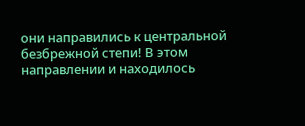они направились к центральной безбрежной степи! В этом направлении и находилось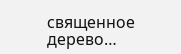священное дерево…